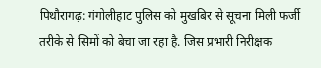पिथौरागढ़: गंगोलीहाट पुलिस को मुखबिर से सूचना मिली फर्जी तरीके से सिमों को बेचा जा रहा है. जिस प्रभारी निरीक्षक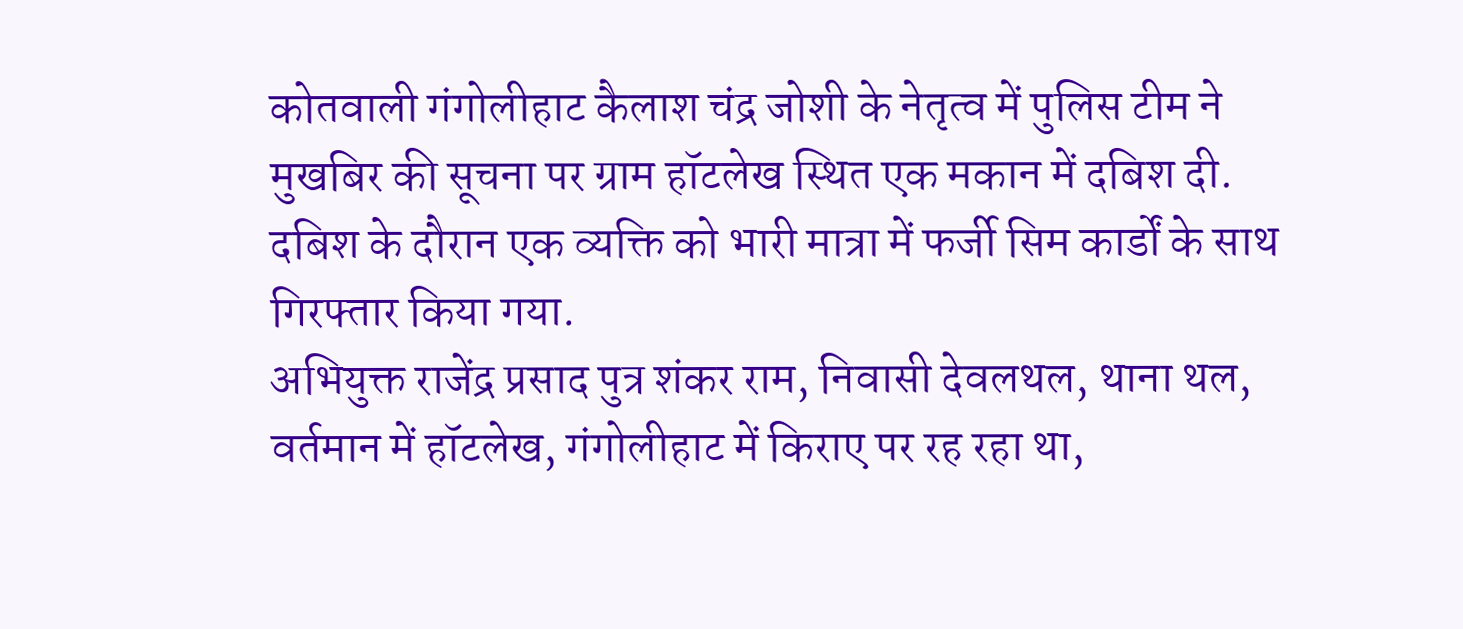कोतवाली गंगोलीहाट कैलाश चंद्र जोशी के नेतृत्व में पुलिस टीम ने मुखबिर की सूचना पर ग्राम हॉटलेख स्थित एक मकान में दबिश दी. दबिश के दौरान एक व्यक्ति को भारी मात्रा में फर्जी सिम कार्डों के साथ गिरफ्तार किया गया.
अभियुक्त राजेंद्र प्रसाद पुत्र शंकर राम, निवासी देवलथल, थाना थल, वर्तमान में हॉटलेख, गंगोलीहाट में किराए पर रह रहा था,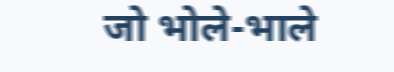जो भोले-भाले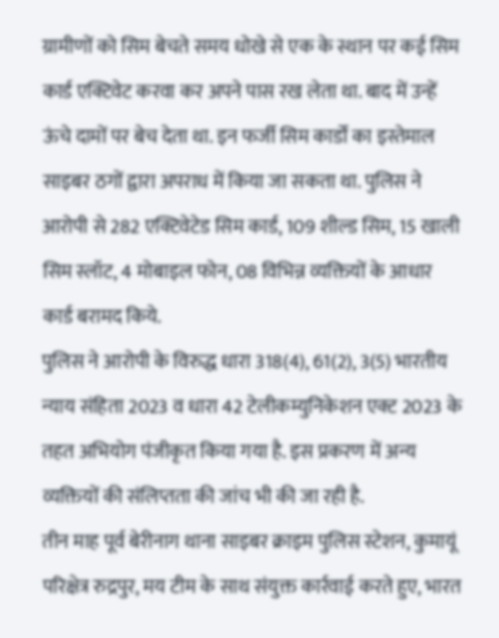ग्रामीणों को सिम बेचते समय धोखे से एक के स्थान पर कई सिम कार्ड एक्टिवेट करवा कर अपने पास रख लेता था. बाद में उन्हें ऊंचे दामों पर बेच देता था. इन फर्जी सिम कार्डों का इस्तेमाल साइबर ठगों द्वारा अपराध में किया जा सकता था. पुलिस ने आरोपी से 282 एक्टिवेटेड सिम कार्ड, 109 शील्ड सिम, 15 खाली सिम स्लॉट, 4 मोबाइल फोन, 08 विभिन्न व्यक्तियों के आधार कार्ड बरामद किये.
पुलिस ने आरोपी के विरुद्ध धारा 318(4), 61(2), 3(5) भारतीय न्याय संहिता 2023 व धारा 42 टेलीकम्युनिकेशन एक्ट 2023 के तहत अभियोग पंजीकृत किया गया है. इस प्रकरण में अन्य व्यक्तियों की संलिप्तता की जांच भी की जा रही है.
तीन माह पूर्व बेरीनाग थाना साइबर क्राइम पुलिस स्टेशन, कुमायूं परिक्षेत्र रुद्रपुर, मय टीम के साथ संयुक्त कार्रवाई करते हुए, भारत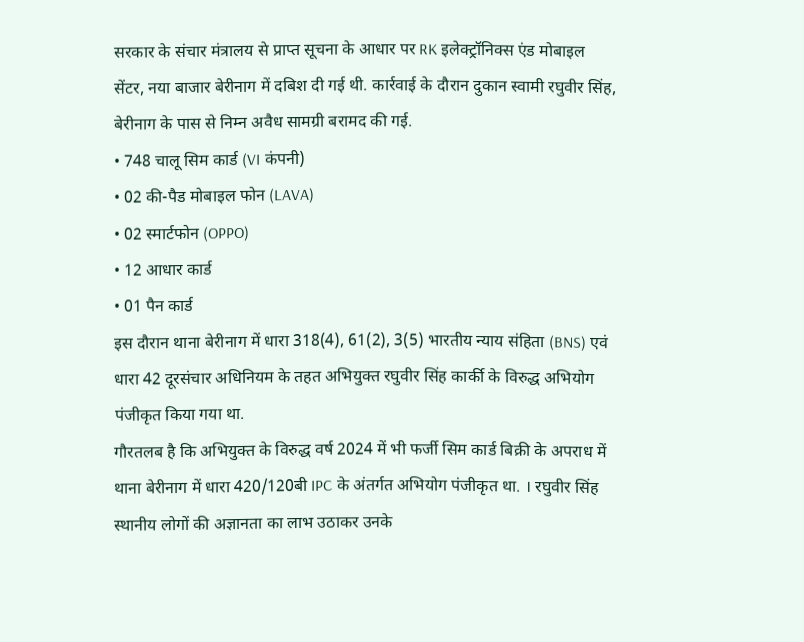सरकार के संचार मंत्रालय से प्राप्त सूचना के आधार पर RK इलेक्ट्रॉनिक्स एंड मोबाइल सेंटर, नया बाजार बेरीनाग में दबिश दी गई थी. कार्रवाई के दौरान दुकान स्वामी रघुवीर सिंह, बेरीनाग के पास से निम्न अवैध सामग्री बरामद की गई.
• 748 चालू सिम कार्ड (VI कंपनी)
• 02 की-पैड मोबाइल फोन (LAVA)
• 02 स्मार्टफोन (OPPO)
• 12 आधार कार्ड
• 01 पैन कार्ड
इस दौरान थाना बेरीनाग में धारा 318(4), 61(2), 3(5) भारतीय न्याय संहिता (BNS) एवं धारा 42 दूरसंचार अधिनियम के तहत अभियुक्त रघुवीर सिंह कार्की के विरुद्ध अभियोग पंजीकृत किया गया था.
गौरतलब है कि अभियुक्त के विरुद्ध वर्ष 2024 में भी फर्जी सिम कार्ड बिक्री के अपराध में थाना बेरीनाग में धारा 420/120बी IPC के अंतर्गत अभियोग पंजीकृत था. । रघुवीर सिंह स्थानीय लोगों की अज्ञानता का लाभ उठाकर उनके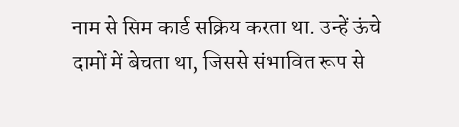नाम से सिम कार्ड सक्रिय करता था. उन्हें ऊंचे दामों में बेचता था, जिससे संभावित रूप से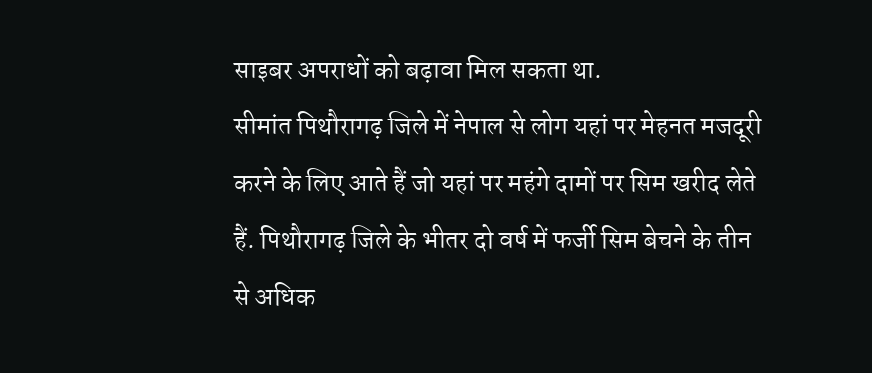साइबर अपराधों को बढ़ावा मिल सकता था.
सीमांत पिथौरागढ़ जिले में नेपाल से लोग यहां पर मेहनत मजदूरी करने के लिए आते हैं जो यहां पर महंगे दामों पर सिम खरीद लेते हैं. पिथौरागढ़ जिले के भीतर दो वर्ष में फर्जी सिम बेचने के तीन से अधिक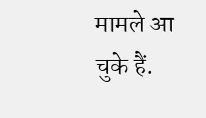मामले आ चुके हैं.